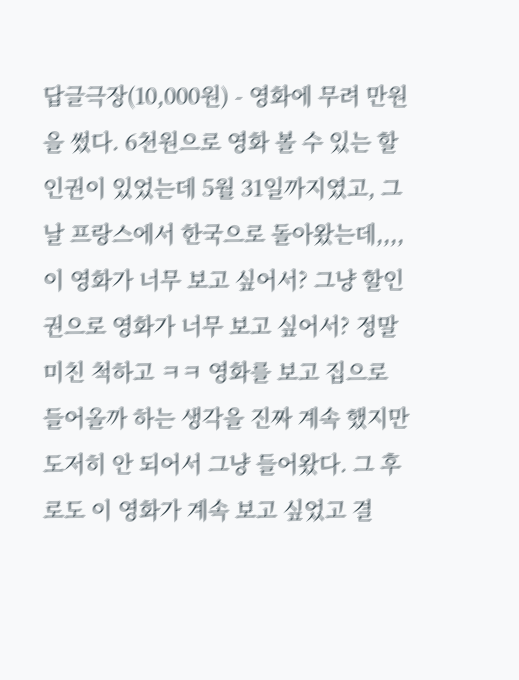답글극장(10,000원) - 영화에 무려 만원을 썼다. 6천원으로 영화 볼 수 있는 할인권이 있었는데 5월 31일까지였고, 그날 프랑스에서 한국으로 돌아왔는데,,,, 이 영화가 너무 보고 싶어서? 그냥 할인권으로 영화가 너무 보고 싶어서? 정말 미친 척하고 ㅋㅋ 영화를 보고 집으로 들어올까 하는 생각을 진짜 계속 했지만 도저히 안 되어서 그냥 들어왔다. 그 후로도 이 영화가 계속 보고 싶었고 결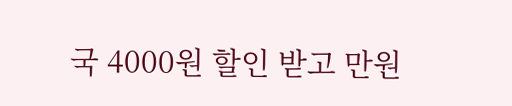국 4000원 할인 받고 만원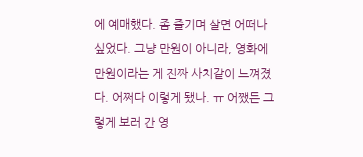에 예매했다. 좀 즐기며 살면 어떠나 싶었다. 그냥 만원이 아니라, 영화에 만원이라는 게 진짜 사치같이 느껴졌다. 어쩌다 이렇게 됐나. ㅠ 어쨌든 그렇게 보러 간 영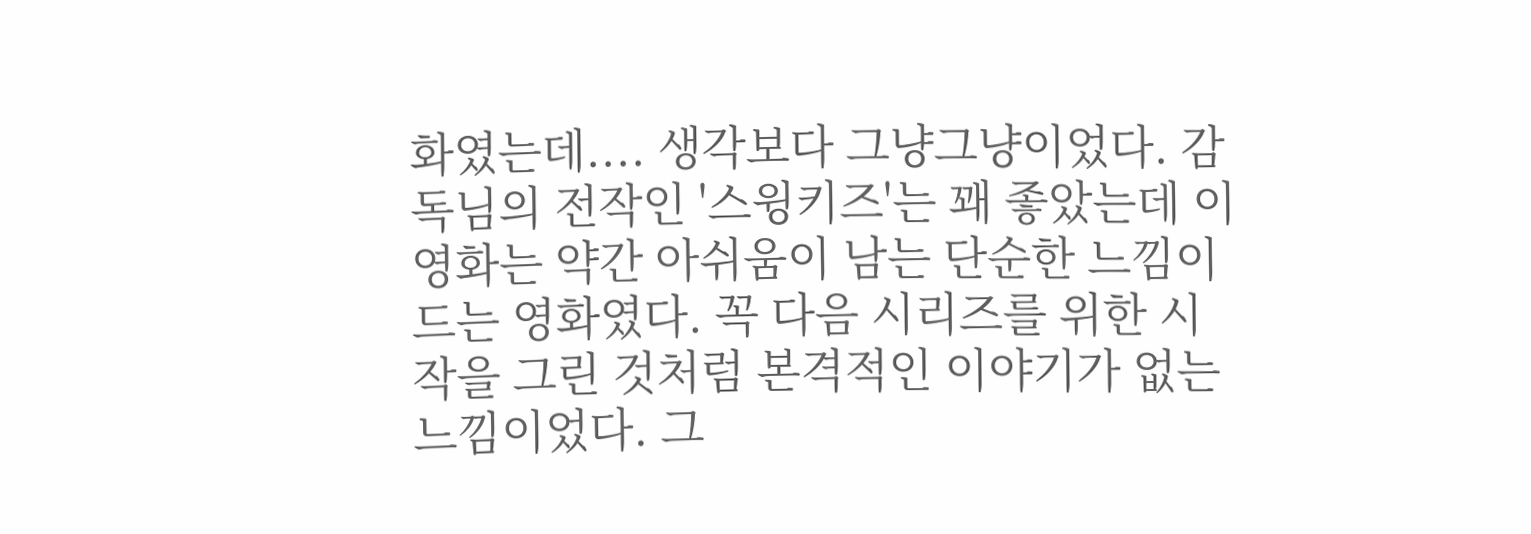화였는데.... 생각보다 그냥그냥이었다. 감독님의 전작인 '스윙키즈'는 꽤 좋았는데 이 영화는 약간 아쉬움이 남는 단순한 느낌이 드는 영화였다. 꼭 다음 시리즈를 위한 시작을 그린 것처럼 본격적인 이야기가 없는 느낌이었다. 그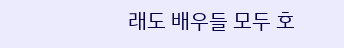래도 배우들 모두 호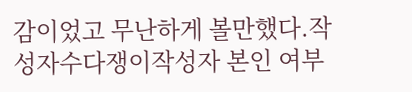감이었고 무난하게 볼만했다.작성자수다쟁이작성자 본인 여부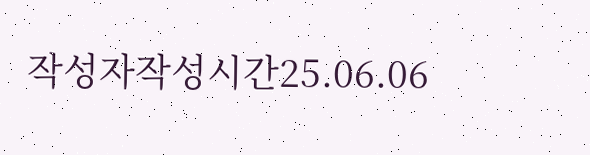작성자작성시간25.06.06